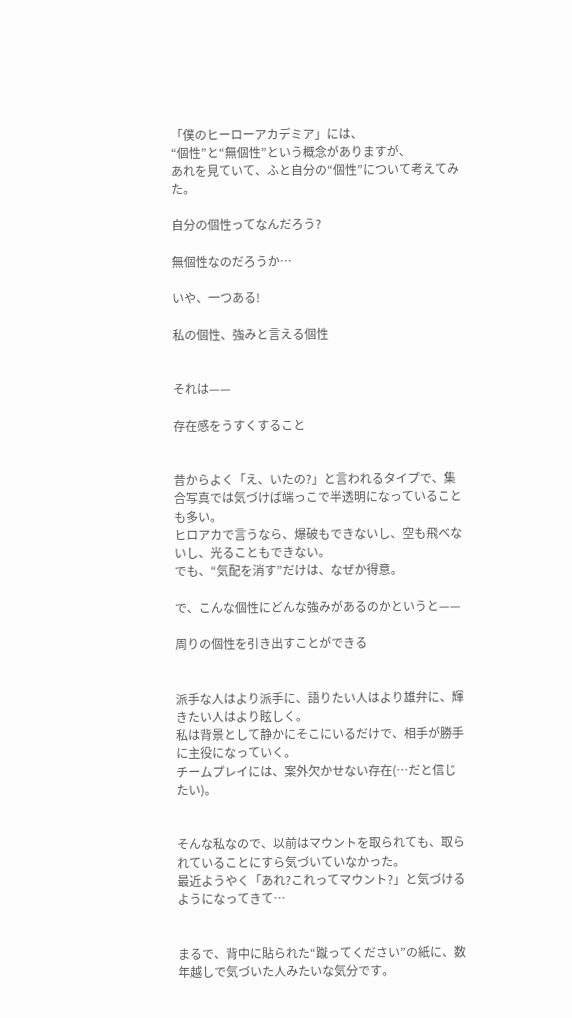「僕のヒーローアカデミア」には、
“個性”と“無個性”という概念がありますが、
あれを見ていて、ふと自分の“個性”について考えてみた。

自分の個性ってなんだろう?

無個性なのだろうか…

いや、一つある!

私の個性、強みと言える個性


それは——

存在感をうすくすること


昔からよく「え、いたの?」と言われるタイプで、集合写真では気づけば端っこで半透明になっていることも多い。
ヒロアカで言うなら、爆破もできないし、空も飛べないし、光ることもできない。
でも、“気配を消す”だけは、なぜか得意。

で、こんな個性にどんな強みがあるのかというと——

周りの個性を引き出すことができる


派手な人はより派手に、語りたい人はより雄弁に、輝きたい人はより眩しく。
私は背景として静かにそこにいるだけで、相手が勝手に主役になっていく。
チームプレイには、案外欠かせない存在(…だと信じたい)。


そんな私なので、以前はマウントを取られても、取られていることにすら気づいていなかった。
最近ようやく「あれ?これってマウント?」と気づけるようになってきて…


まるで、背中に貼られた“蹴ってください”の紙に、数年越しで気づいた人みたいな気分です。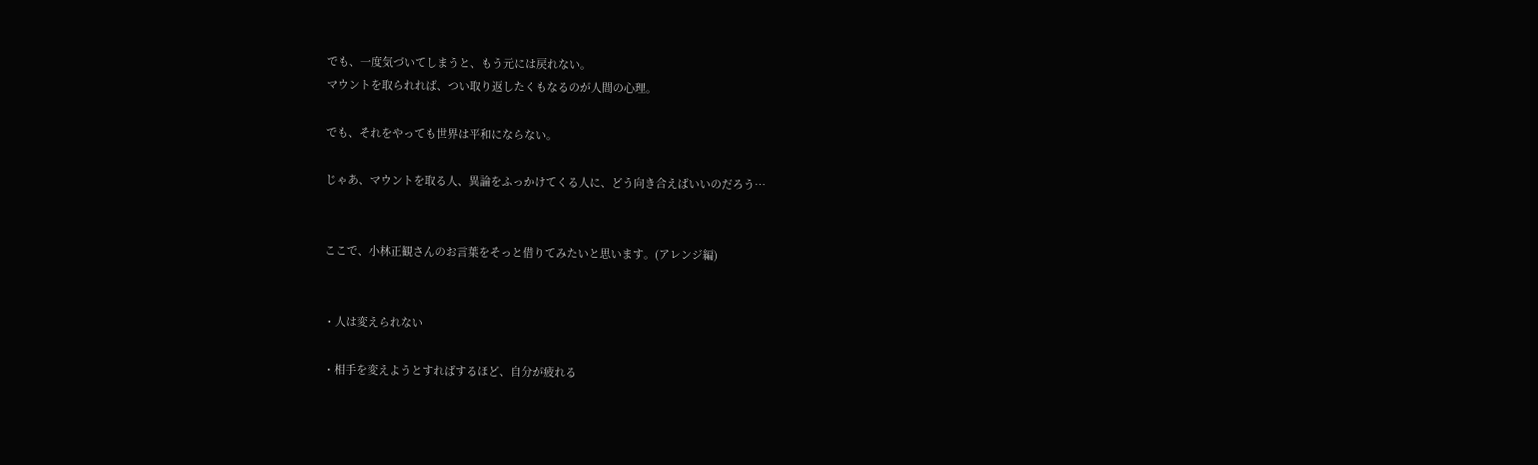でも、一度気づいてしまうと、もう元には戻れない。
マウントを取られれば、つい取り返したくもなるのが人間の心理。

でも、それをやっても世界は平和にならない。

じゃあ、マウントを取る人、異論をふっかけてくる人に、どう向き合えばいいのだろう…


ここで、小林正観さんのお言葉をそっと借りてみたいと思います。(アレンジ編)


・人は変えられない

・相手を変えようとすればするほど、自分が疲れる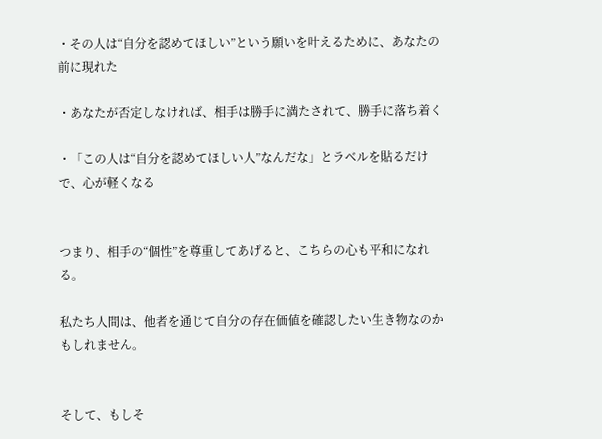・その人は“自分を認めてほしい”という願いを叶えるために、あなたの前に現れた

・あなたが否定しなければ、相手は勝手に満たされて、勝手に落ち着く

・「この人は“自分を認めてほしい人”なんだな」とラベルを貼るだけで、心が軽くなる


つまり、相手の“個性”を尊重してあげると、こちらの心も平和になれる。

私たち人間は、他者を通じて自分の存在価値を確認したい生き物なのかもしれません。


そして、もしそ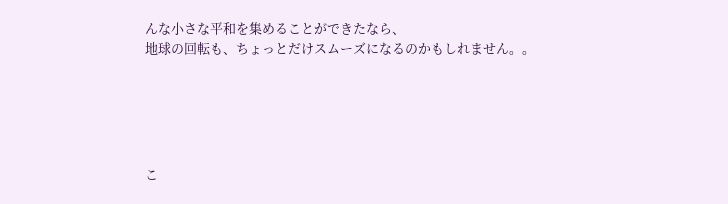んな小さな平和を集めることができたなら、
地球の回転も、ちょっとだけスムーズになるのかもしれません。。





こ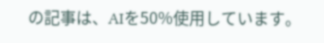の記事は、AIを50%使用しています。